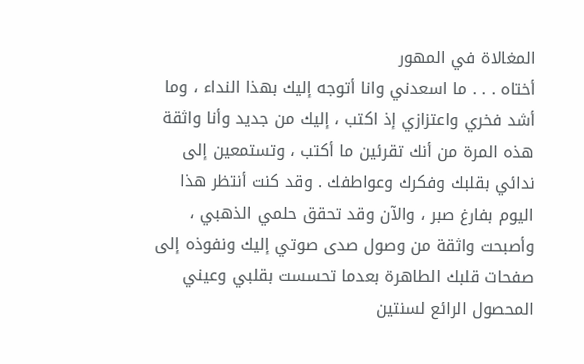المغالاة في المهور
أختاه . . . ما اسعدني وانا أتوجه إليك بهذا النداء ، وما أشد فخري واعتزازي إذ اكتب ، إليك من جديد وأنا واثقة هذه المرة من أنك تقرئين ما أكتب ، وتستمعين إلى ندائي بقلبك وفكرك وعواطفك . وقد كنت أنتظر هذا اليوم بفارغ صبر ، والآن وقد تحقق حلمي الذهبي ، وأصبحت واثقة من وصول صدى صوتي إليك ونفوذه إلى صفحات قلبك الطاهرة بعدما تحسست بقلبي وعيني المحصول الرائع لسنتين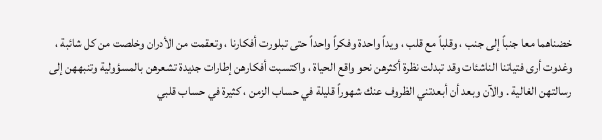خضناهما معا جنباً إلى جنب ، وقلباً مع قلب ، ويداً واحدة وفكراً واحداً حتى تبلورت أفكارنا ، وتعقمت من الأدران وخلصت من كل شائبة ، وغدوت أرى فتياتنا الناشئات وقد تبدلت نظرة أكثرهن نحو واقع الحياة ، واكتسبت أفكارهن إطارات جديدة تشعرهن بالمسؤولية وتنبههن إلى رسالتهن الغالية . والآن وبعد أن أبعدتني الظروف عنك شهوراً قليلة في حساب الزمن ، كثيرة في حساب قلبي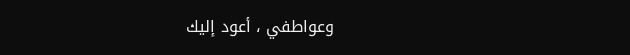وعواطفي ، أعود إليك